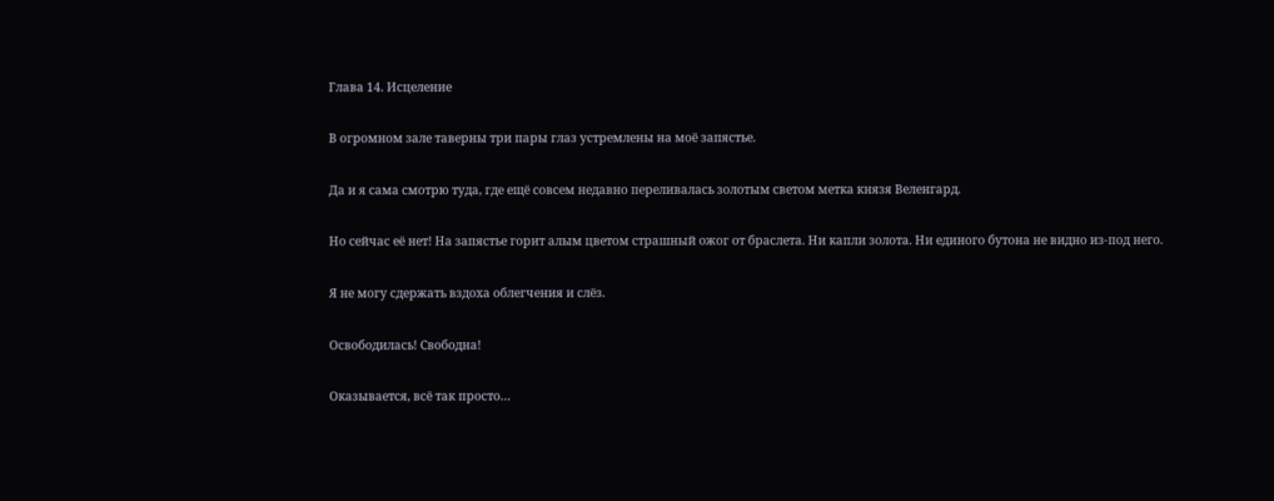Глава 14. Исцеление

В огромном зале таверны три пары глаз устремлены на моё запястье.

Да и я сама смотрю туда, где ещё совсем недавно переливалась золотым светом метка князя Веленгард.

Но сейчас её нет! На запястье горит алым цветом страшный ожог от браслета. Ни капли золота. Ни единого бутона не видно из-под него.

Я не могу сдержать вздоха облегчения и слёз.

Освободилась! Свободна!

Оказывается, всё так просто…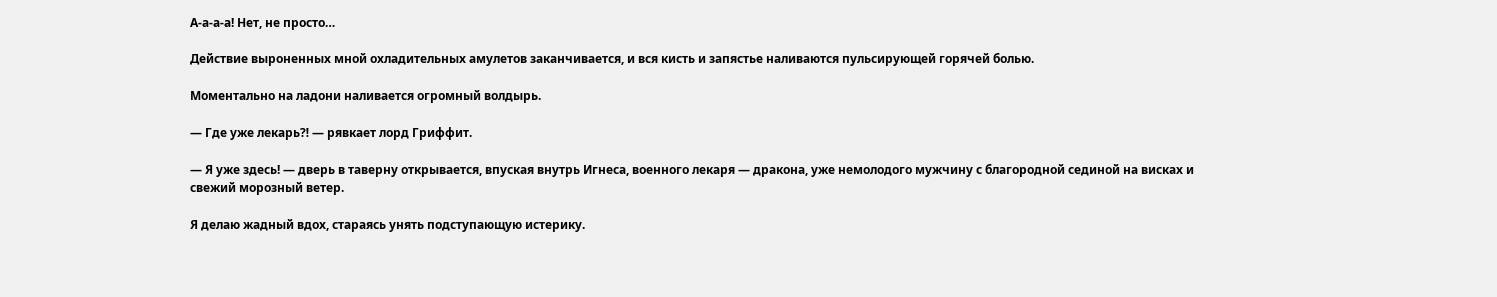А-а-а-а! Нет, не просто…

Действие выроненных мной охладительных амулетов заканчивается, и вся кисть и запястье наливаются пульсирующей горячей болью.

Моментально на ладони наливается огромный волдырь.

— Где уже лекарь⁈ — рявкает лорд Гриффит.

— Я уже здесь! — дверь в таверну открывается, впуская внутрь Игнеса, военного лекаря — дракона, уже немолодого мужчину с благородной сединой на висках и свежий морозный ветер.

Я делаю жадный вдох, стараясь унять подступающую истерику.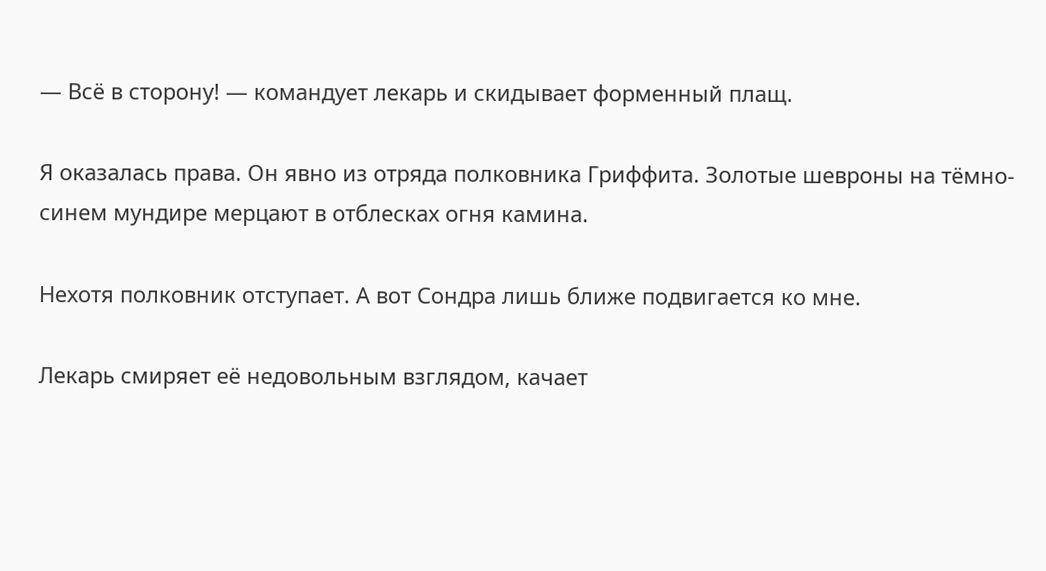— Всё в сторону! — командует лекарь и скидывает форменный плащ.

Я оказалась права. Он явно из отряда полковника Гриффита. Золотые шевроны на тёмно-синем мундире мерцают в отблесках огня камина.

Нехотя полковник отступает. А вот Сондра лишь ближе подвигается ко мне.

Лекарь смиряет её недовольным взглядом, качает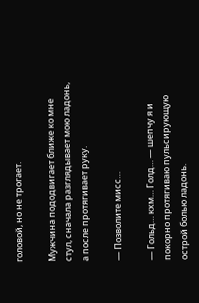головой, но не трогает.

Мужчина пододвигает ближе ко мне стул, сначала разглядывает мою ладонь, а после протягивает руку.

— Позволите мисс…

— Гольд… кхм… Голд… — шепчу я и покорно протягиваю пульсирующую острой болью ладонь.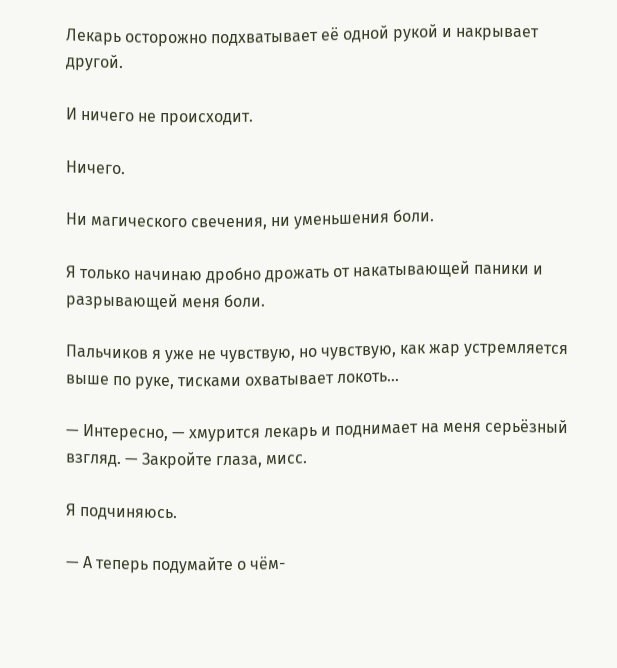Лекарь осторожно подхватывает её одной рукой и накрывает другой.

И ничего не происходит.

Ничего.

Ни магического свечения, ни уменьшения боли.

Я только начинаю дробно дрожать от накатывающей паники и разрывающей меня боли.

Пальчиков я уже не чувствую, но чувствую, как жар устремляется выше по руке, тисками охватывает локоть…

— Интересно, — хмурится лекарь и поднимает на меня серьёзный взгляд. — Закройте глаза, мисс.

Я подчиняюсь.

— А теперь подумайте о чём-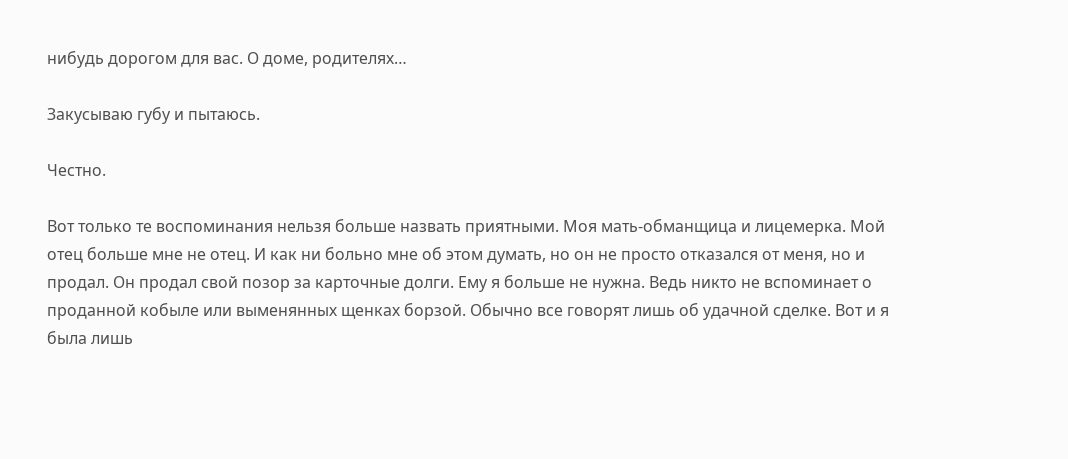нибудь дорогом для вас. О доме, родителях…

Закусываю губу и пытаюсь.

Честно.

Вот только те воспоминания нельзя больше назвать приятными. Моя мать-обманщица и лицемерка. Мой отец больше мне не отец. И как ни больно мне об этом думать, но он не просто отказался от меня, но и продал. Он продал свой позор за карточные долги. Ему я больше не нужна. Ведь никто не вспоминает о проданной кобыле или выменянных щенках борзой. Обычно все говорят лишь об удачной сделке. Вот и я была лишь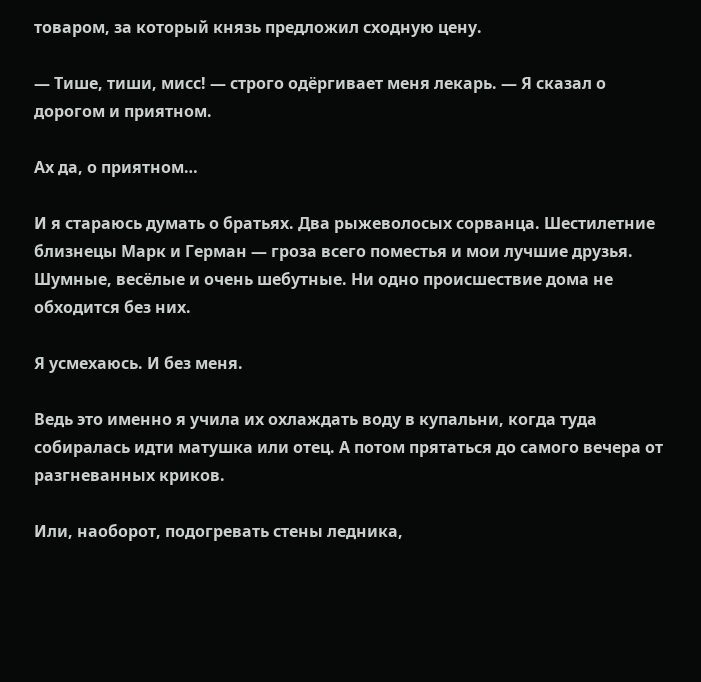товаром, за который князь предложил сходную цену.

— Тише, тиши, мисс! — строго одёргивает меня лекарь. — Я сказал о дорогом и приятном.

Ах да, о приятном…

И я стараюсь думать о братьях. Два рыжеволосых сорванца. Шестилетние близнецы Марк и Герман — гроза всего поместья и мои лучшие друзья. Шумные, весёлые и очень шебутные. Ни одно происшествие дома не обходится без них.

Я усмехаюсь. И без меня.

Ведь это именно я учила их охлаждать воду в купальни, когда туда собиралась идти матушка или отец. А потом прятаться до самого вечера от разгневанных криков.

Или, наоборот, подогревать стены ледника,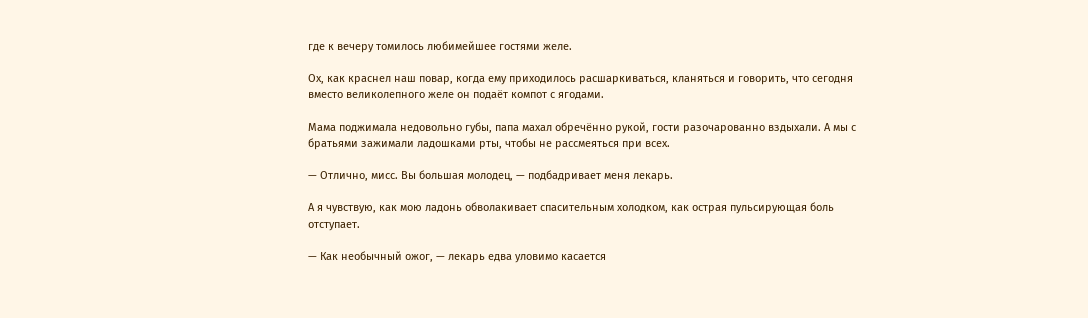где к вечеру томилось любимейшее гостями желе.

Ох, как краснел наш повар, когда ему приходилось расшаркиваться, кланяться и говорить, что сегодня вместо великолепного желе он подаёт компот с ягодами.

Мама поджимала недовольно губы, папа махал обречённо рукой, гости разочарованно вздыхали. А мы с братьями зажимали ладошками рты, чтобы не рассмеяться при всех.

— Отлично, мисс. Вы большая молодец, — подбадривает меня лекарь.

А я чувствую, как мою ладонь обволакивает спасительным холодком, как острая пульсирующая боль отступает.

— Как необычный ожог, — лекарь едва уловимо касается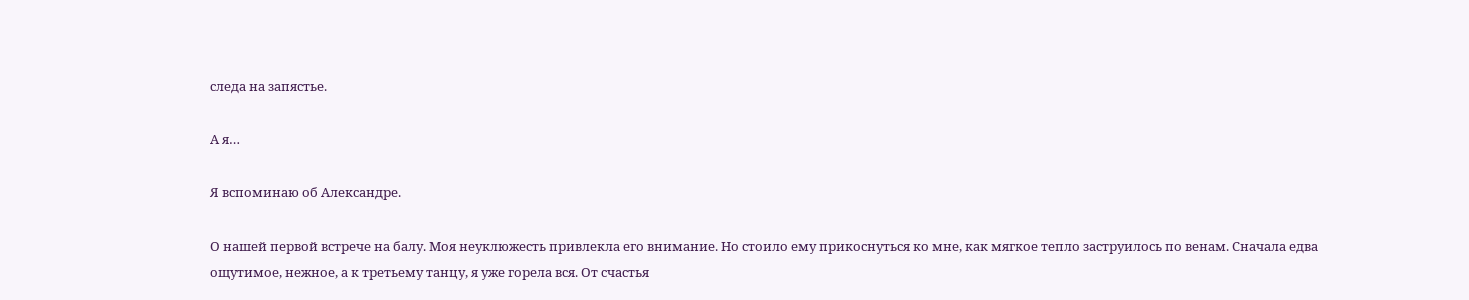следа на запястье.

А я…

Я вспоминаю об Александре.

О нашей первой встрече на балу. Моя неуклюжесть привлекла его внимание. Но стоило ему прикоснуться ко мне, как мягкое тепло заструилось по венам. Сначала едва ощутимое, нежное, а к третьему танцу, я уже горела вся. От счастья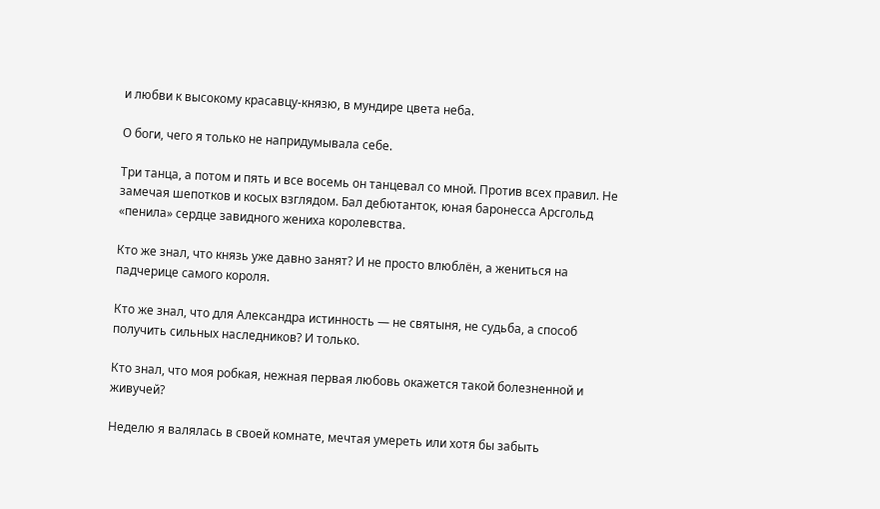и любви к высокому красавцу-князю, в мундире цвета неба.

О боги, чего я только не напридумывала себе.

Три танца, а потом и пять и все восемь он танцевал со мной. Против всех правил. Не замечая шепотков и косых взглядом. Бал дебютанток, юная баронесса Арсгольд «пенила» сердце завидного жениха королевства.

Кто же знал, что князь уже давно занят? И не просто влюблён, а жениться на падчерице самого короля.

Кто же знал, что для Александра истинность — не святыня, не судьба, а способ получить сильных наследников? И только.

Кто знал, что моя робкая, нежная первая любовь окажется такой болезненной и живучей?

Неделю я валялась в своей комнате, мечтая умереть или хотя бы забыть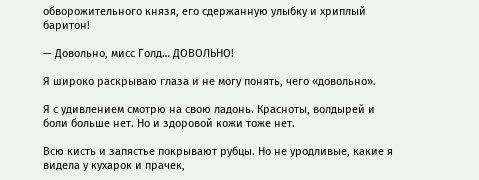обворожительного князя, его сдержанную улыбку и хриплый баритон!

— Довольно, мисс Голд… ДОВОЛЬНО!

Я широко раскрываю глаза и не могу понять, чего «довольно».

Я с удивлением смотрю на свою ладонь. Красноты, волдырей и боли больше нет. Но и здоровой кожи тоже нет.

Всю кисть и запястье покрывают рубцы. Но не уродливые, какие я видела у кухарок и прачек,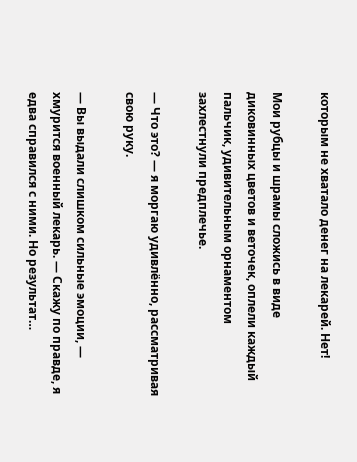которым не хватало денег на лекарей. Нет!

Мои рубцы и шрамы сложись в виде диковинных цветов и веточек, оплели каждый пальчик, удивительным орнаментом захлестнули предплечье.

— Что это? — я моргаю удивлённо, рассматривая свою руку.

— Вы выдали слишком сильные эмоции, — хмурится военный лекарь. — Скажу по правде, я едва справился с ними. Но результат…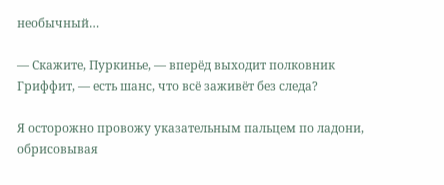необычный…

— Скажите, Пуркинье, — вперёд выходит полковник Гриффит, — есть шанс, что всё заживёт без следа?

Я осторожно провожу указательным пальцем по ладони, обрисовывая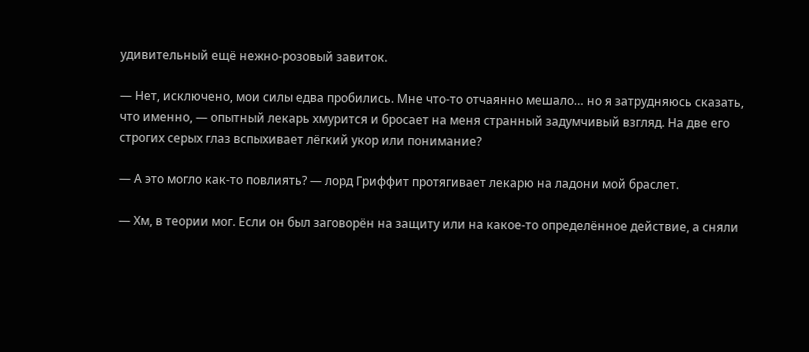удивительный ещё нежно-розовый завиток.

— Нет, исключено, мои силы едва пробились. Мне что-то отчаянно мешало… но я затрудняюсь сказать, что именно, — опытный лекарь хмурится и бросает на меня странный задумчивый взгляд. На две его строгих серых глаз вспыхивает лёгкий укор или понимание?

— А это могло как-то повлиять? — лорд Гриффит протягивает лекарю на ладони мой браслет.

— Хм, в теории мог. Если он был заговорён на защиту или на какое-то определённое действие, а сняли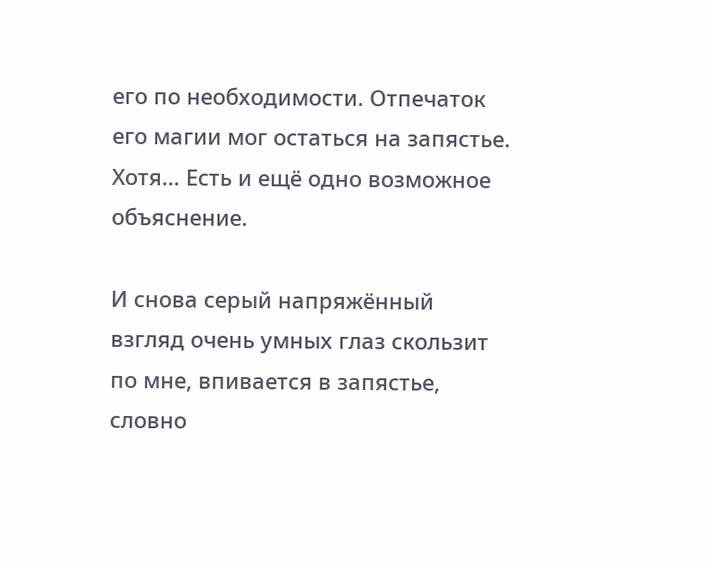его по необходимости. Отпечаток его магии мог остаться на запястье. Хотя… Есть и ещё одно возможное объяснение.

И снова серый напряжённый взгляд очень умных глаз скользит по мне, впивается в запястье, словно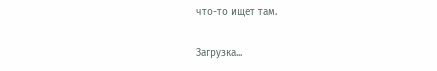что-то ищет там.

Загрузка...